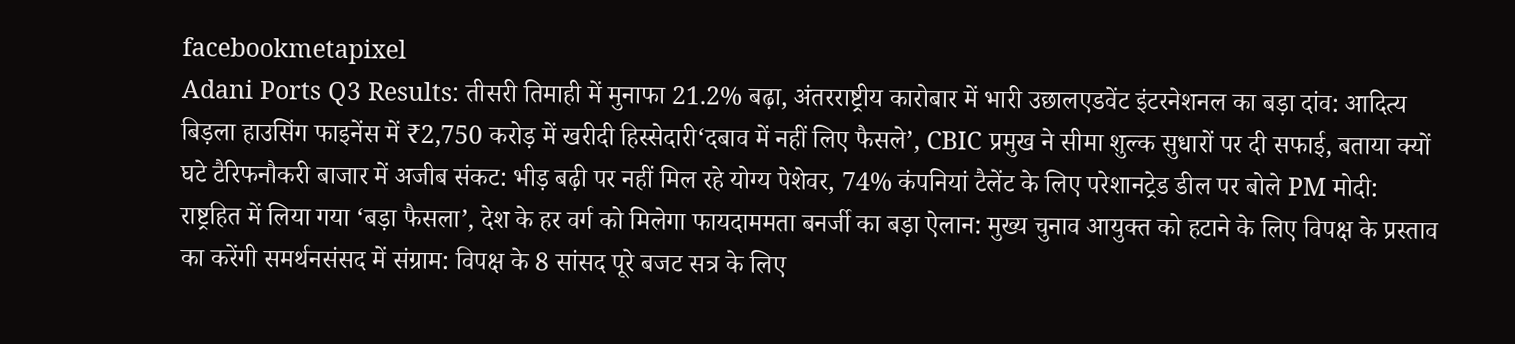facebookmetapixel
Adani Ports Q3 Results: तीसरी तिमाही में मुनाफा 21.2% बढ़ा, अंतरराष्ट्रीय कारोबार में भारी उछालएडवेंट इंटरनेशनल का बड़ा दांव: आदित्य बिड़ला हाउसिंग फाइनेंस में ₹2,750 करोड़ में खरीदी हिस्सेदारी‘दबाव में नहीं लिए फैसले’, CBIC प्रमुख ने सीमा शुल्क सुधारों पर दी सफाई, बताया क्यों घटे टैरिफनौकरी बाजार में अजीब संकट: भीड़ बढ़ी पर नहीं मिल रहे योग्य पेशेवर, 74% कंपनियां टैलेंट के लिए परेशानट्रेड डील पर बोले PM मोदी: राष्ट्रहित में लिया गया ‘बड़ा फैसला’, देश के हर वर्ग को मिलेगा फायदाममता बनर्जी का बड़ा ऐलान: मुख्य चुनाव आयुक्त को हटाने के लिए विपक्ष के प्रस्ताव का करेंगी समर्थनसंसद में संग्राम: विपक्ष के 8 सांसद पूरे बजट सत्र के लिए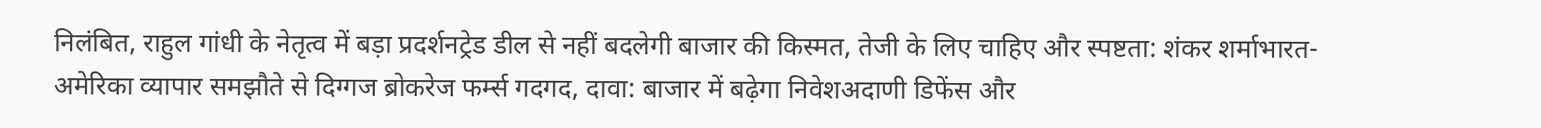निलंबित, राहुल गांधी के नेतृत्व में बड़ा प्रदर्शनट्रेड डील से नहीं बदलेगी बाजार की किस्मत, तेजी के लिए चाहिए और स्पष्टता: शंकर शर्माभारत-अमेरिका व्यापार समझौते से दिग्गज ब्रोकरेज फर्म्स गदगद, दावा: बाजार में बढ़ेगा निवेशअदाणी डिफेंस और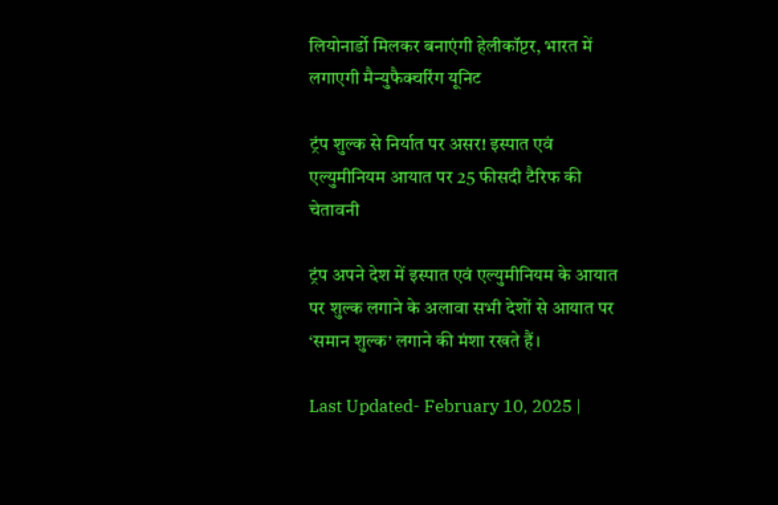लियोनार्डो मिलकर बनाएंगी हेलीकॉप्टर, भारत में लगाएगी मैन्युफैक्चरिंग यूनिट

ट्रंप शुल्क से निर्यात पर असर! इस्पात एवं एल्युमीनियम आयात पर 25 फीसदी टैरिफ की चेतावनी

ट्रंप अपने देश में इस्पात एवं एल्युमीनियम के आयात पर शुल्क लगाने के अलावा सभी देशों से आयात पर ‘समान शुल्क’ लगाने की मंशा रखते हैं।

Last Updated- February 10, 2025 |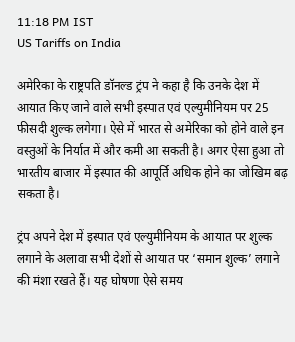11:18 PM IST
US Tariffs on India

अमेरिका के राष्ट्रपति डॉनल्ड ट्रंप ने कहा है कि उनके देश में आयात किए जाने वाले सभी इस्पात एवं एल्युमीनियम पर 25 फीसदी शुल्क लगेगा। ऐसे में भारत से अमेरिका को होने वाले इन वस्तुओं के निर्यात में और कमी आ सकती है। अगर ऐसा हुआ तो भारतीय बाजार में इस्पात की आपूर्ति अधिक होने का जोखिम बढ़ सकता है।

ट्रंप अपने देश में इस्पात एवं एल्युमीनियम के आयात पर शुल्क लगाने के अलावा सभी देशों से आयात पर ‘समान शुल्क’ लगाने की मंशा रखते हैं। यह घोषणा ऐसे समय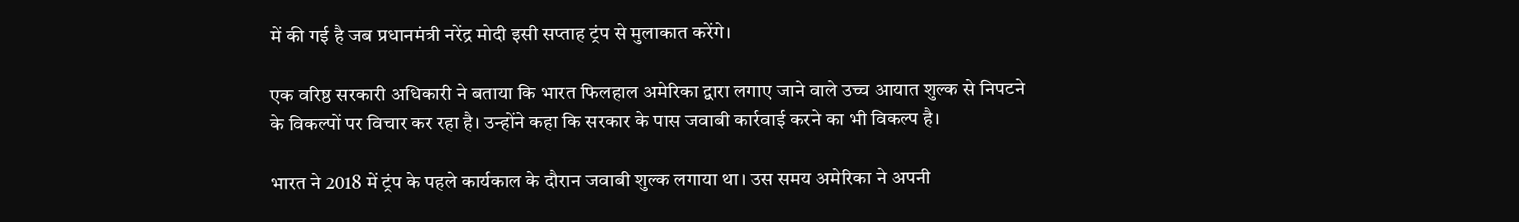में की गई है जब प्रधानमंत्री नरेंद्र मोदी इसी सप्ताह ट्रंप से मुलाकात करेंगे।

एक वरिष्ठ सरकारी अधिकारी ने बताया कि भारत फिलहाल अमेरिका द्वारा लगाए जाने वाले उच्च आयात शुल्क से निपटने के विकल्पों पर विचार कर रहा है। उन्होंने कहा कि सरकार के पास जवाबी कार्रवाई करने का भी विकल्प है।

भारत ने 2018 में ट्रंप के पहले कार्यकाल के दौरान जवाबी शुल्क लगाया था। उस समय अमेरिका ने अपनी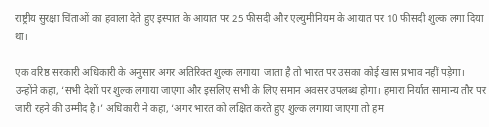राष्ट्रीय सुरक्षा चिंताओं का हवाला देते हुए इस्पात के आयात पर 25 फीसदी और एल्युमीनियम के आयात पर 10 फीसदी शुल्क लगा दिया था।

एक वरिष्ठ सरकारी अधिकारी के अनुसार अगर अतिरिक्त शुल्क लगाया  जाता है तो भारत पर उसका कोई खास प्रभाव नहीं पड़ेगा। उन्होंने कहा, ‘सभी देशों पर शुल्क लगाया जाएगा और इसलिए सभी के लिए समान अवसर उपलब्ध होगा। हमारा निर्यात सामान्य तौर पर जारी रहने की उम्मीद है।’ अधिकारी ने कहा, ‘अगर भारत को लक्षित करते हुए शुल्क लगाया जाएगा तो हम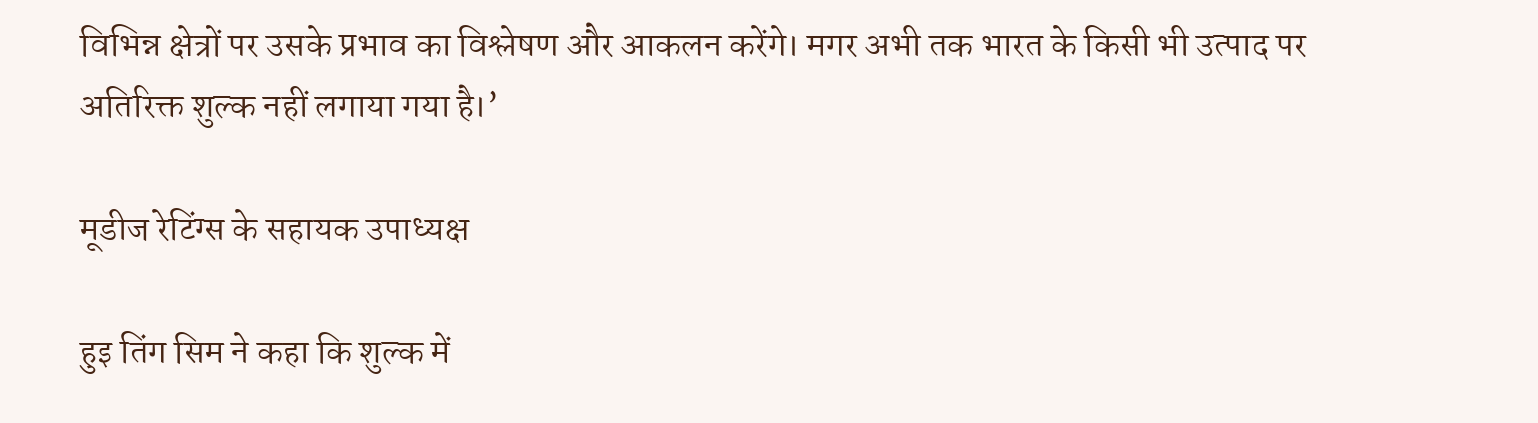विभिन्न क्षेत्रों पर उसके प्रभाव का विश्लेषण और आकलन करेंगे। मगर अभी तक भारत के किसी भी उत्पाद पर अतिरिक्त शुल्क नहीं लगाया गया है।’

मूडीज रेटिंग्स के सहायक उपाध्यक्ष

हुइ तिंग सिम ने कहा कि शुल्क में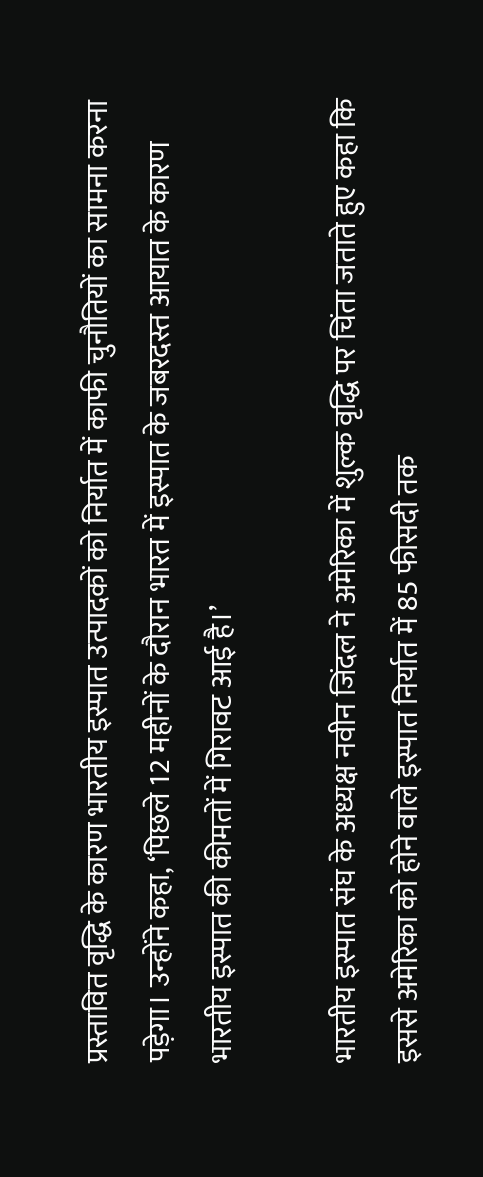प्रस्तावित वृद्धि के कारण भारतीय इस्पात उत्पादकों को निर्यात में काफी चुनौतियों का सामना करना पड़ेगा। उन्होंने कहा, ‘पिछले 12 महीनों के दौरान भारत में इस्पात के जबरदस्त आयात के कारण भारतीय इस्पात की कीमतों में गिरावट आई है।’

भारतीय इस्पात संघ के अध्यक्ष नवीन जिंदल ने अमेरिका में शुल्क वृद्धि पर चिंता जताते हुए कहा कि इससे अमेरिका को होने वाले इस्पात निर्यात में 85 फीसदी तक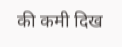की कमी दिख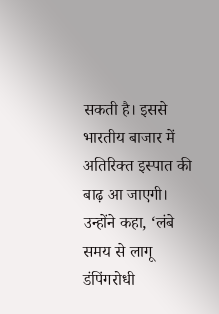सकती है। इससे भारतीय बाजार में अतिरिक्त इस्पात की बाढ़ आ जाएगी। उन्होंने कहा, ‘लंबे समय से लागू डंपिंगरोधी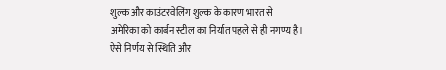शुल्क और काउंटरवेलिंग शुल्क के कारण भारत से अमेरिका को कार्बन स्टील का निर्यात पहले से ही नगण्य है। ऐसे निर्णय से स्थिति और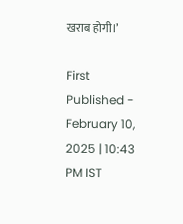खराब होगी।’

First Published - February 10, 2025 | 10:43 PM IST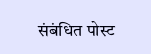संबंधित पोस्ट